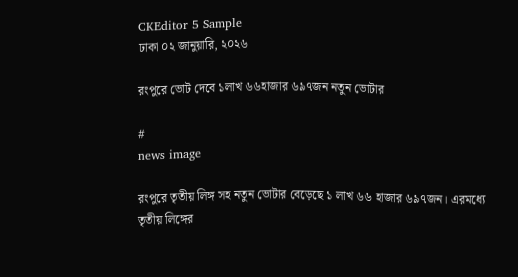CKEditor 5 Sample
ঢাকা ০২ জানুয়ারি, ২০২৬

রংপুরে ভোট দেবে ১লাখ ৬৬হাজার ৬৯৭জন নতুন ভোটার

#
news image

রংপুরে তৃতীয় লিঙ্গ সহ নতুন ভোটার বেড়েছে ১ লাখ ৬৬ হাজার ৬৯৭জন। এরমধ্যে  তৃতীয় লিঙ্গের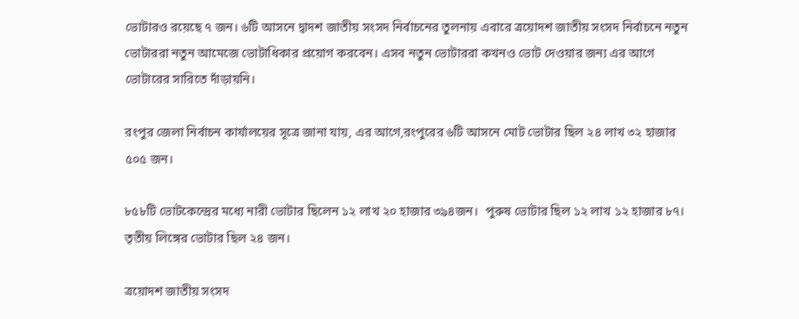ভোটারও রয়েছে ৭ জন। ৬টি আসনে দ্বাদশ জাতীয় সংসদ নির্বাচনের তুলনায় এবারে ত্রয়োদশ জাতীয় সংসদ নির্বাচনে নতুন ভোটাররা নতুন আমেজে ভোটাধিকার প্রয়োগ করবেন। এসব নতুন ভোটাররা কখনও ভোট দেওয়ার জন্য এর আগে ভোটারের সারিতে দাঁড়ায়নি।

রংপুর জেলা নির্বাচন কার্যালয়ের সূত্রে জানা যায়, এর আগে,রংপুরের ৬টি আসনে মোট ভোটার ছিল ২৪ লাখ ৩২ হাজার ৫০৫ জন।

৮৫৮টি ভোটকেন্দ্রের মধ্যে নারী ভোটার ছিলেন ১২ লাখ ২০ হাজার ৩৯৪জন।  পুরুষ ভোটার ছিল ১২ লাখ ১২ হাজার ৮৭। তৃতীয় লিঙ্গের ভোটার ছিল ২৪ জন।

ত্রয়োদশ জাতীয় সংসদ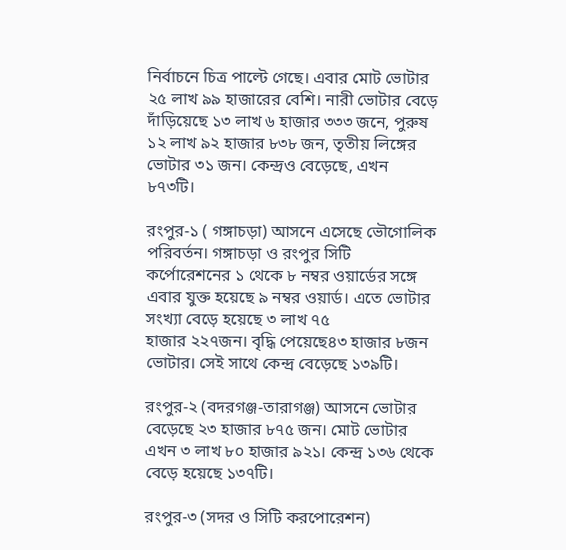নির্বাচনে চিত্র পাল্টে গেছে। এবার মোট ভোটার ২৫ লাখ ৯৯ হাজারের বেশি। নারী ভোটার বেড়ে দাঁড়িয়েছে ১৩ লাখ ৬ হাজার ৩৩৩ জনে, পুরুষ ১২ লাখ ৯২ হাজার ৮৩৮ জন, তৃতীয় লিঙ্গের ভোটার ৩১ জন। কেন্দ্রও বেড়েছে, এখন ৮৭৩টি।

রংপুর-১ ( গঙ্গাচড়া) আসনে এসেছে ভৌগোলিক পরিবর্তন। গঙ্গাচড়া ও রংপুর সিটি কর্পোরেশনের ১ থেকে ৮ নম্বর ওয়ার্ডের সঙ্গে এবার যুক্ত হয়েছে ৯ নম্বর ওয়ার্ড। এতে ভোটার সংখ্যা বেড়ে হয়েছে ৩ লাখ ৭৫
হাজার ২২৭জন। বৃদ্ধি পেয়েছে৪৩ হাজার ৮জন ভোটার। সেই সাথে কেন্দ্র বেড়েছে ১৩৯টি।

রংপুর-২ (বদরগঞ্জ-তারাগঞ্জ) আসনে ভোটার বেড়েছে ২৩ হাজার ৮৭৫ জন। মোট ভোটার এখন ৩ লাখ ৮০ হাজার ৯২১। কেন্দ্র ১৩৬ থেকে বেড়ে হয়েছে ১৩৭টি।

রংপুর-৩ (সদর ও সিটি করপোরেশন)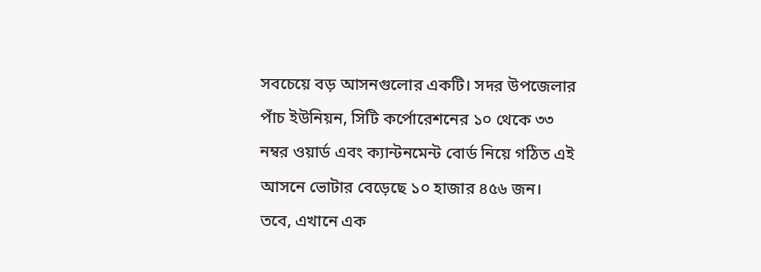সবচেয়ে বড় আসনগুলোর একটি। সদর উপজেলার পাঁচ ইউনিয়ন, সিটি কর্পোরেশনের ১০ থেকে ৩৩ নম্বর ওয়ার্ড এবং ক্যান্টনমেন্ট বোর্ড নিয়ে গঠিত এই আসনে ভোটার বেড়েছে ১০ হাজার ৪৫৬ জন। তবে, এখানে এক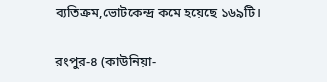ব্যতিক্রম,ভোটকেন্দ্র কমে হয়েছে ১৬৯টি।

রংপুর-৪ (কাউনিয়া-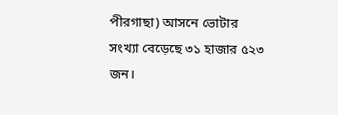পীরগাছা) আসনে ভোটার সংখ্যা বেড়েছে ৩১ হাজার ৫২৩ জন।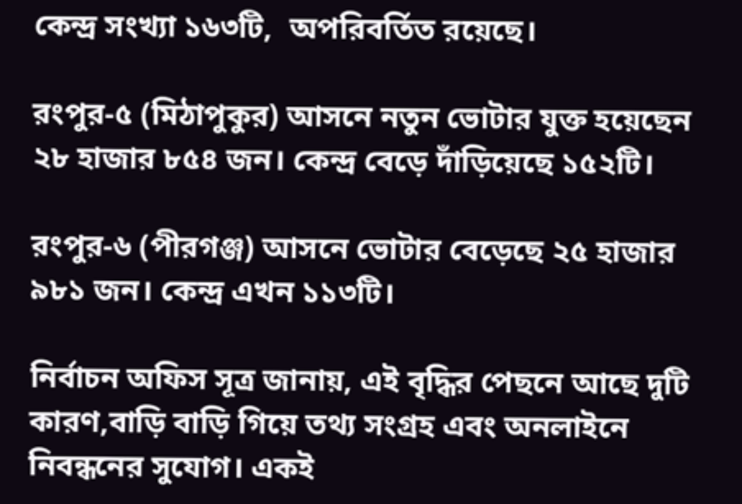কেন্দ্র সংখ্যা ১৬৩টি,  অপরিবর্তিত রয়েছে।

রংপুর-৫ (মিঠাপুকুর) আসনে নতুন ভোটার যুক্ত হয়েছেন ২৮ হাজার ৮৫৪ জন। কেন্দ্র বেড়ে দাঁড়িয়েছে ১৫২টি।

রংপুর-৬ (পীরগঞ্জ) আসনে ভোটার বেড়েছে ২৫ হাজার ৯৮১ জন। কেন্দ্র এখন ১১৩টি।

নির্বাচন অফিস সূত্র জানায়, এই বৃদ্ধির পেছনে আছে দুটি কারণ,বাড়ি বাড়ি গিয়ে তথ্য সংগ্রহ এবং অনলাইনে নিবন্ধনের সুযোগ। একই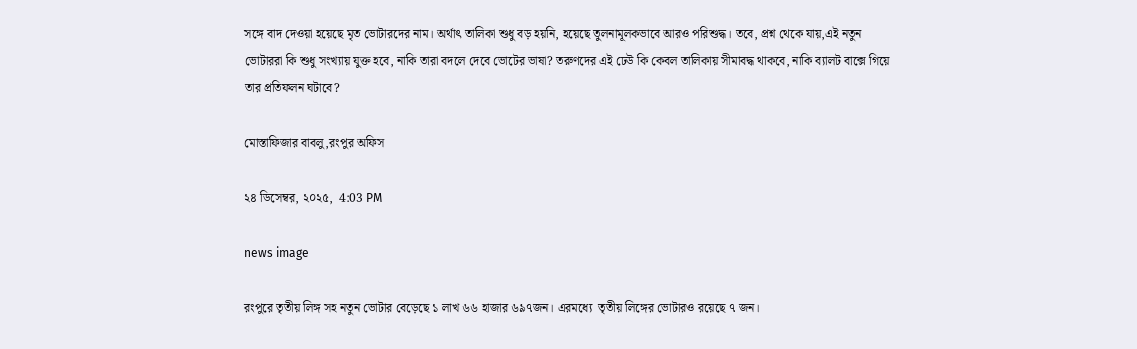সঙ্গে বাদ দেওয়া হয়েছে মৃত ভোটারদের নাম। অর্থাৎ তালিকা শুধু বড় হয়নি, হয়েছে তুলনামূলকভাবে আরও পরিশুদ্ধ। তবে, প্রশ্ন থেকে যায়,এই নতুন ভোটাররা কি শুধু সংখ্যায় যুক্ত হবে, নাকি তারা বদলে দেবে ভোটের ভাষা? তরুণদের এই ঢেউ কি কেবল তালিকায় সীমাবদ্ধ থাকবে, নাকি ব্যালট বাক্সে গিয়ে তার প্রতিফলন ঘটাবে?

মোস্তাফিজার বাবলু,রংপুর অফিস

২৪ ডিসেম্বর, ২০২৫,  4:03 PM

news image

রংপুরে তৃতীয় লিঙ্গ সহ নতুন ভোটার বেড়েছে ১ লাখ ৬৬ হাজার ৬৯৭জন। এরমধ্যে  তৃতীয় লিঙ্গের ভোটারও রয়েছে ৭ জন।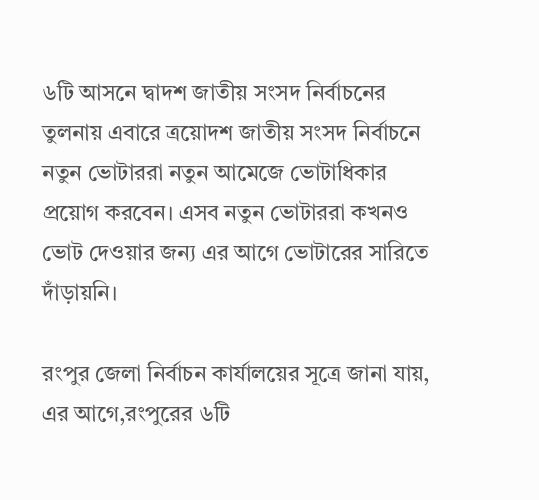৬টি আসনে দ্বাদশ জাতীয় সংসদ নির্বাচনের তুলনায় এবারে ত্রয়োদশ জাতীয় সংসদ নির্বাচনে নতুন ভোটাররা নতুন আমেজে ভোটাধিকার প্রয়োগ করবেন। এসব নতুন ভোটাররা কখনও ভোট দেওয়ার জন্য এর আগে ভোটারের সারিতে দাঁড়ায়নি।

রংপুর জেলা নির্বাচন কার্যালয়ের সূত্রে জানা যায়, এর আগে,রংপুরের ৬টি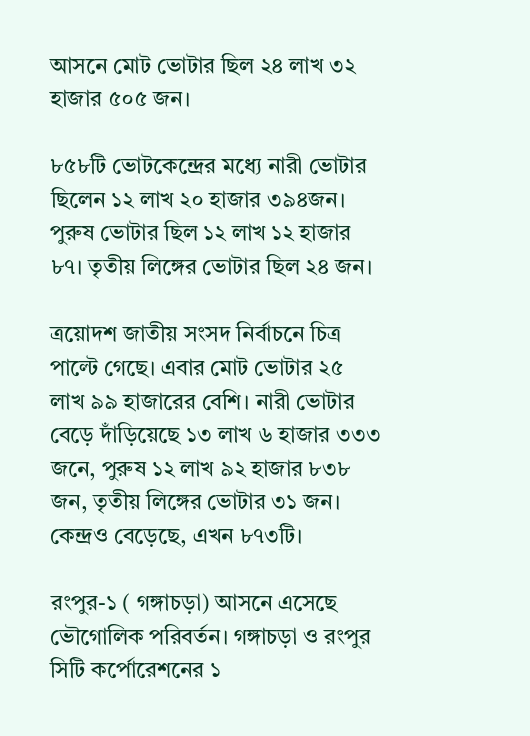আসনে মোট ভোটার ছিল ২৪ লাখ ৩২ হাজার ৫০৫ জন।

৮৫৮টি ভোটকেন্দ্রের মধ্যে নারী ভোটার ছিলেন ১২ লাখ ২০ হাজার ৩৯৪জন।  পুরুষ ভোটার ছিল ১২ লাখ ১২ হাজার ৮৭। তৃতীয় লিঙ্গের ভোটার ছিল ২৪ জন।

ত্রয়োদশ জাতীয় সংসদ নির্বাচনে চিত্র পাল্টে গেছে। এবার মোট ভোটার ২৫ লাখ ৯৯ হাজারের বেশি। নারী ভোটার বেড়ে দাঁড়িয়েছে ১৩ লাখ ৬ হাজার ৩৩৩ জনে, পুরুষ ১২ লাখ ৯২ হাজার ৮৩৮ জন, তৃতীয় লিঙ্গের ভোটার ৩১ জন। কেন্দ্রও বেড়েছে, এখন ৮৭৩টি।

রংপুর-১ ( গঙ্গাচড়া) আসনে এসেছে ভৌগোলিক পরিবর্তন। গঙ্গাচড়া ও রংপুর সিটি কর্পোরেশনের ১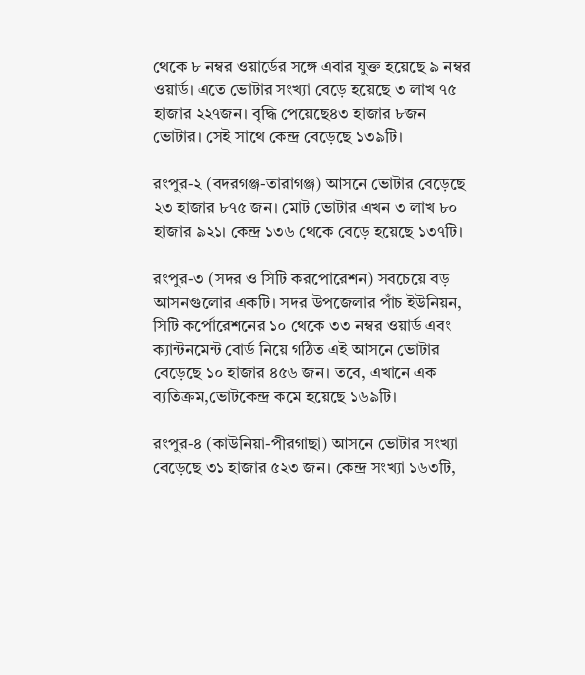থেকে ৮ নম্বর ওয়ার্ডের সঙ্গে এবার যুক্ত হয়েছে ৯ নম্বর ওয়ার্ড। এতে ভোটার সংখ্যা বেড়ে হয়েছে ৩ লাখ ৭৫
হাজার ২২৭জন। বৃদ্ধি পেয়েছে৪৩ হাজার ৮জন ভোটার। সেই সাথে কেন্দ্র বেড়েছে ১৩৯টি।

রংপুর-২ (বদরগঞ্জ-তারাগঞ্জ) আসনে ভোটার বেড়েছে ২৩ হাজার ৮৭৫ জন। মোট ভোটার এখন ৩ লাখ ৮০ হাজার ৯২১। কেন্দ্র ১৩৬ থেকে বেড়ে হয়েছে ১৩৭টি।

রংপুর-৩ (সদর ও সিটি করপোরেশন) সবচেয়ে বড় আসনগুলোর একটি। সদর উপজেলার পাঁচ ইউনিয়ন, সিটি কর্পোরেশনের ১০ থেকে ৩৩ নম্বর ওয়ার্ড এবং ক্যান্টনমেন্ট বোর্ড নিয়ে গঠিত এই আসনে ভোটার বেড়েছে ১০ হাজার ৪৫৬ জন। তবে, এখানে এক ব্যতিক্রম,ভোটকেন্দ্র কমে হয়েছে ১৬৯টি।

রংপুর-৪ (কাউনিয়া-পীরগাছা) আসনে ভোটার সংখ্যা বেড়েছে ৩১ হাজার ৫২৩ জন। কেন্দ্র সংখ্যা ১৬৩টি,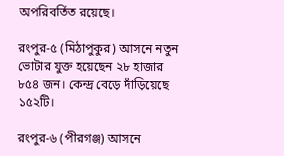অপরিবর্তিত রয়েছে।

রংপুর-৫ (মিঠাপুকুর) আসনে নতুন ভোটার যুক্ত হয়েছেন ২৮ হাজার ৮৫৪ জন। কেন্দ্র বেড়ে দাঁড়িয়েছে ১৫২টি।

রংপুর-৬ (পীরগঞ্জ) আসনে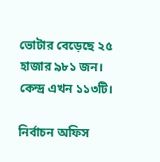ভোটার বেড়েছে ২৫ হাজার ৯৮১ জন। কেন্দ্র এখন ১১৩টি।

নির্বাচন অফিস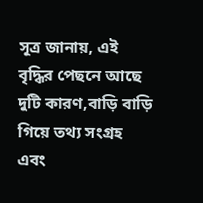সূত্র জানায়, এই বৃদ্ধির পেছনে আছে দুটি কারণ,বাড়ি বাড়ি গিয়ে তথ্য সংগ্রহ এবং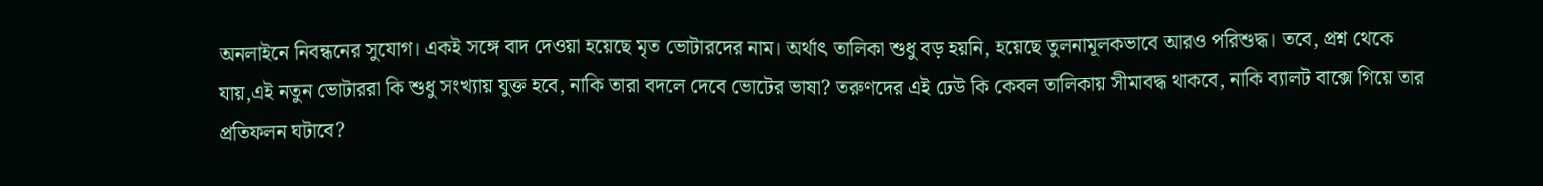অনলাইনে নিবন্ধনের সুযোগ। একই সঙ্গে বাদ দেওয়া হয়েছে মৃত ভোটারদের নাম। অর্থাৎ তালিকা শুধু বড় হয়নি, হয়েছে তুলনামূলকভাবে আরও পরিশুদ্ধ। তবে, প্রশ্ন থেকে যায়,এই নতুন ভোটাররা কি শুধু সংখ্যায় যুক্ত হবে, নাকি তারা বদলে দেবে ভোটের ভাষা? তরুণদের এই ঢেউ কি কেবল তালিকায় সীমাবদ্ধ থাকবে, নাকি ব্যালট বাক্সে গিয়ে তার প্রতিফলন ঘটাবে?